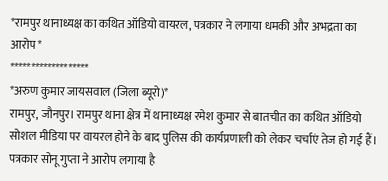*रामपुर थानाध्यक्ष का कथित ऑडियो वायरल, पत्रकार ने लगाया धमकी और अभद्रता का आरोप*
*******************
*अरुण कुमार जायसवाल (जिला ब्यूरो)*
रामपुर, जौनपुर। रामपुर थाना क्षेत्र में थानाध्यक्ष रमेश कुमार से बातचीत का कथित ऑडियो सोशल मीडिया पर वायरल होने के बाद पुलिस की कार्यप्रणाली को लेकर चर्चाएं तेज हो गई हैं। पत्रकार सोनू गुप्ता ने आरोप लगाया है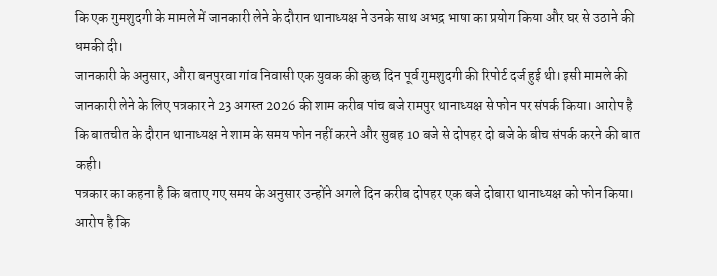कि एक गुमशुदगी के मामले में जानकारी लेने के दौरान थानाध्यक्ष ने उनके साथ अभद्र भाषा का प्रयोग किया और घर से उठाने की धमकी दी।
जानकारी के अनुसार, औरा बनपुरवा गांव निवासी एक युवक की कुछ दिन पूर्व गुमशुदगी की रिपोर्ट दर्ज हुई थी। इसी मामले की जानकारी लेने के लिए पत्रकार ने 23 अगस्त 2026 की शाम करीब पांच बजे रामपुर थानाध्यक्ष से फोन पर संपर्क किया। आरोप है कि बातचीत के दौरान थानाध्यक्ष ने शाम के समय फोन नहीं करने और सुबह 10 बजे से दोपहर दो बजे के बीच संपर्क करने की बात कही।
पत्रकार का कहना है कि बताए गए समय के अनुसार उन्होंने अगले दिन करीब दोपहर एक बजे दोबारा थानाध्यक्ष को फोन किया। आरोप है कि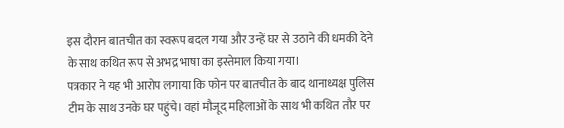इस दौरान बातचीत का स्वरूप बदल गया और उन्हें घर से उठाने की धमकी देने के साथ कथित रूप से अभद्र भाषा का इस्तेमाल किया गया।
पत्रकार ने यह भी आरोप लगाया कि फोन पर बातचीत के बाद थानाध्यक्ष पुलिस टीम के साथ उनके घर पहुंचे। वहां मौजूद महिलाओं के साथ भी कथित तौर पर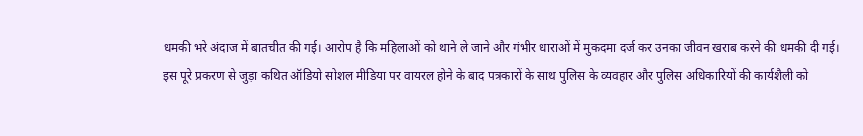धमकी भरे अंदाज में बातचीत की गई। आरोप है कि महिलाओं को थाने ले जाने और गंभीर धाराओं में मुकदमा दर्ज कर उनका जीवन खराब करने की धमकी दी गई।
इस पूरे प्रकरण से जुड़ा कथित ऑडियो सोशल मीडिया पर वायरल होने के बाद पत्रकारों के साथ पुलिस के व्यवहार और पुलिस अधिकारियों की कार्यशैली को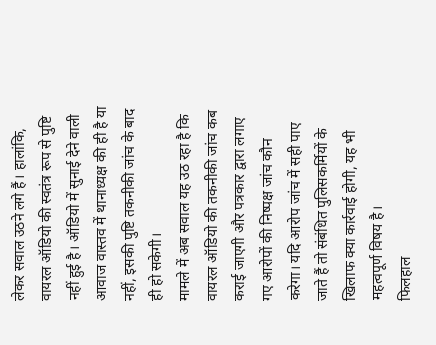लेकर सवाल उठने लगे हैं। हालांकि, वायरल ऑडियो की स्वतंत्र रूप से पुष्टि नहीं हुई है। ऑडियो में सुनाई देने वाली आवाज वास्तव में थानाध्यक्ष की ही है या नहीं, इसकी पुष्टि तकनीकी जांच के बाद ही हो सकेगी।
मामले में अब सवाल यह उठ रहा है कि वायरल ऑडियो की तकनीकी जांच कब कराई जाएगी और पत्रकार द्वारा लगाए गए आरोपों की निष्पक्ष जांच कौन करेगा। यदि आरोप जांच में सही पाए जाते हैं तो संबंधित पुलिसकर्मियों के खिलाफ क्या कार्रवाई होगी, यह भी महत्वपूर्ण विषय है।
फिलहाल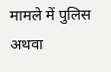मामले में पुलिस अथवा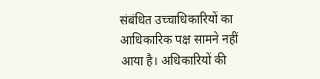संबंधित उच्चाधिकारियों का आधिकारिक पक्ष सामने नहीं आया है। अधिकारियों की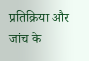प्रतिक्रिया और जांच के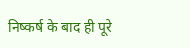निष्कर्ष के बाद ही पूरे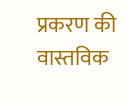प्रकरण की वास्तविक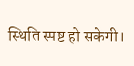स्थिति स्पष्ट हो सकेगी।